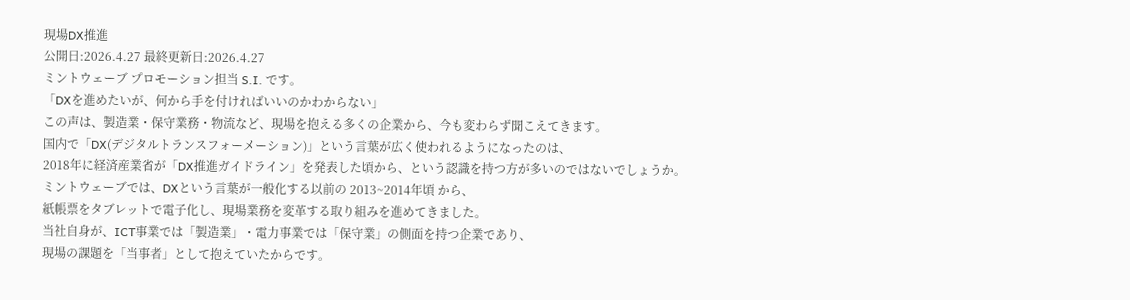現場DX推進
公開日:2026.4.27 最終更新日:2026.4.27
ミントウェーブ プロモーション担当 S.I. です。
「DXを進めたいが、何から手を付ければいいのかわからない」
この声は、製造業・保守業務・物流など、現場を抱える多くの企業から、今も変わらず聞こえてきます。
国内で「DX(デジタルトランスフォーメーション)」という言葉が広く使われるようになったのは、
2018年に経済産業省が「DX推進ガイドライン」を発表した頃から、という認識を持つ方が多いのではないでしょうか。
ミントウェーブでは、DXという言葉が一般化する以前の 2013~2014年頃 から、
紙帳票をタブレットで電子化し、現場業務を変革する取り組みを進めてきました。
当社自身が、ICT事業では「製造業」・電力事業では「保守業」の側面を持つ企業であり、
現場の課題を「当事者」として抱えていたからです。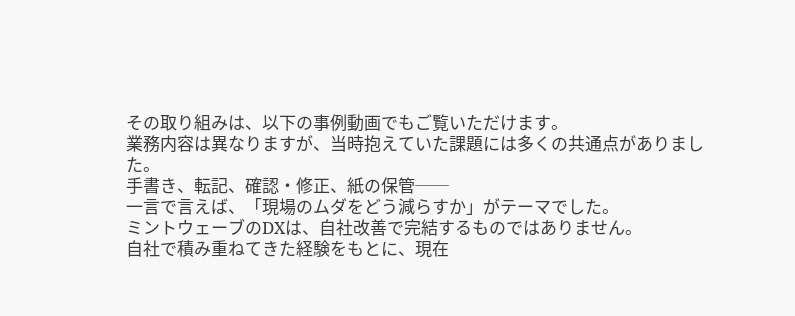その取り組みは、以下の事例動画でもご覧いただけます。
業務内容は異なりますが、当時抱えていた課題には多くの共通点がありました。
手書き、転記、確認・修正、紙の保管──
一言で言えば、「現場のムダをどう減らすか」がテーマでした。
ミントウェーブのDXは、自社改善で完結するものではありません。
自社で積み重ねてきた経験をもとに、現在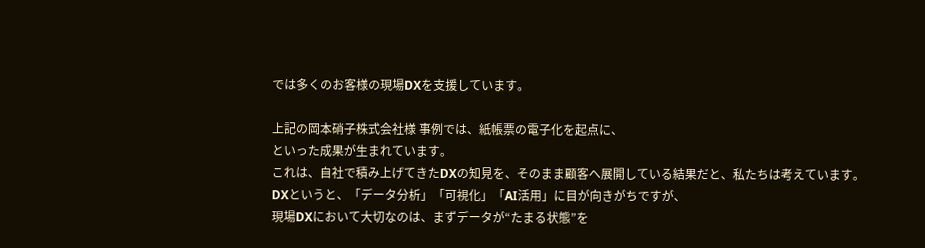では多くのお客様の現場DXを支援しています。

上記の岡本硝子株式会社様 事例では、紙帳票の電子化を起点に、
といった成果が生まれています。
これは、自社で積み上げてきたDXの知見を、そのまま顧客へ展開している結果だと、私たちは考えています。
DXというと、「データ分析」「可視化」「AI活用」に目が向きがちですが、
現場DXにおいて大切なのは、まずデータが“たまる状態”を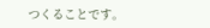つくることです。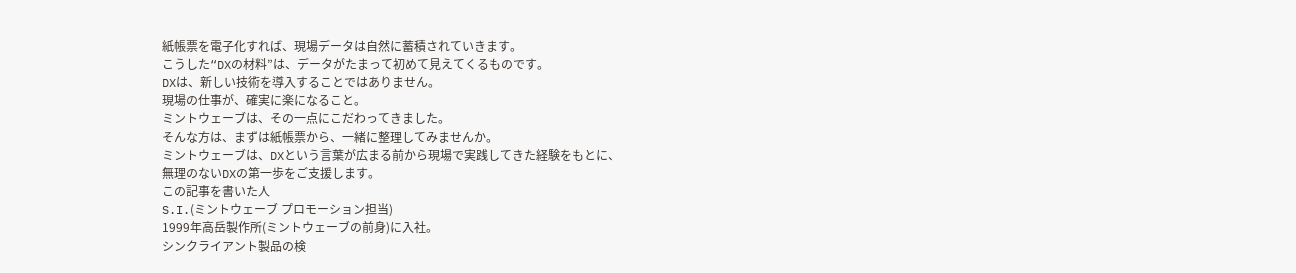紙帳票を電子化すれば、現場データは自然に蓄積されていきます。
こうした“DXの材料”は、データがたまって初めて見えてくるものです。
DXは、新しい技術を導入することではありません。
現場の仕事が、確実に楽になること。
ミントウェーブは、その一点にこだわってきました。
そんな方は、まずは紙帳票から、一緒に整理してみませんか。
ミントウェーブは、DXという言葉が広まる前から現場で実践してきた経験をもとに、
無理のないDXの第一歩をご支援します。
この記事を書いた人
S.I.(ミントウェーブ プロモーション担当)
1999年高岳製作所(ミントウェーブの前身)に入社。
シンクライアント製品の検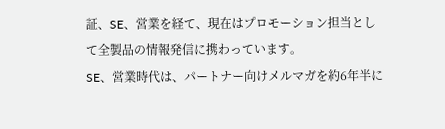証、SE、営業を経て、現在はプロモーション担当として全製品の情報発信に携わっています。
SE、営業時代は、パートナー向けメルマガを約6年半に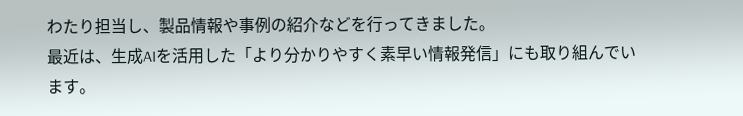わたり担当し、製品情報や事例の紹介などを行ってきました。
最近は、生成AIを活用した「より分かりやすく素早い情報発信」にも取り組んでいます。